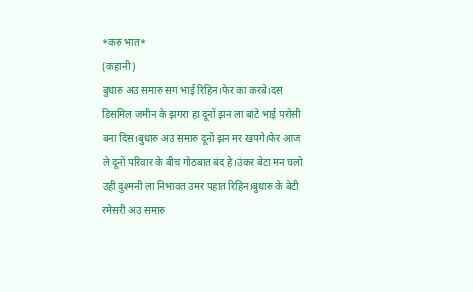*करु भात*
(कहानी)
बुधारु अउ समारु सग भाई रिहिन।फेर का करबे।दस डिसमिल जमीन के झगरा हा दूनों झन ला बांटे भाई परोसी बना दिस।बुधारु अउ समारु दूनों झन मर खपगे।फेर आज ले दूनों परिवार के बीच गोठबात बंद हे।उंकर बेटा मन घलो उही दुश्मनी ला निभावत उमर पहात रिहिन।बुधारु के बेटी रमेसरी अउ समारु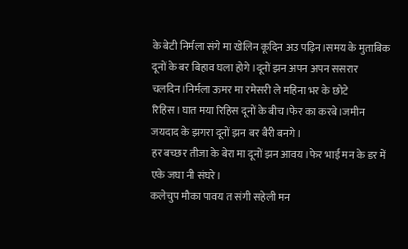के बेटी निर्मला संगे मा खेलिन कूदिन अउ पढ़िन।समय के मुताबिक दूनों के बर बिहाव घला होगे।दूनों झन अपन अपन ससरार चलदिन।निर्मला ऊमर मा रमेसरी ले महिना भर के छोटे रिहिस।घात मया रिहिस दूनों के बीच।फेर का करबे।जमीन जयदाद के झगरा दूनों झन बर बैरी बनगे।
हर बच्छर तीजा के बेरा मा दूनों झन आवय।फेर भाई मन के डर में एके जघा नी संघरे।
कलेचुप मौका पावय त संगी सहेली मन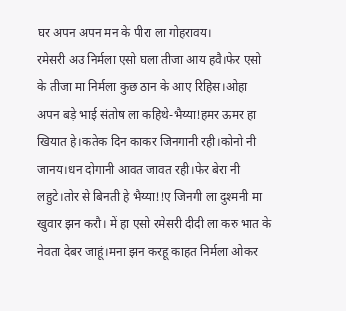घर अपन अपन मन के पीरा ला गोहरावय।
रमेसरी अउ निर्मला एसो घला तीजा आय हवै।फेर एसो के तीजा मा निर्मला कुछ ठान के आए रिहिस।ओहा अपन बड़े भाई संतोष ला कहिथे-भैय्या!हमर ऊमर हा खियात हे।कतेक दिन काकर जिनगानी रही।कोनो नी जानय।धन दोगानी आवत जावत रही।फेर बेरा नी लहुटे।तोर से बिनती हे भैय्या!!ए जिनगी ला दुश्मनी मा खुवार झन करौ। में हा एसो रमेसरी दीदी ला करु भात के नेवता देबर जाहूं।मना झन करहू काहत निर्मला ओकर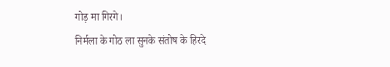गोड़ मा गिरगे।
निर्मला के गोठ ला सुनके संतोष के हिरदे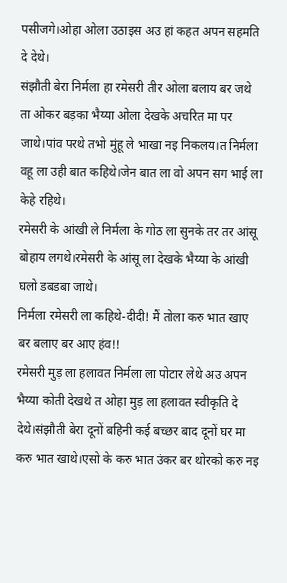पसीजगे।ओहा ओला उठाइस अउ हां कहत अपन सहमति दे देथे।
संझौती बेरा निर्मला हा रमेसरी तीर ओला बलाय बर जथे ता ओकर बड़का भैय्या ओला देखके अचरित मा पर जाथे।पांव परथे तभो मुंहू ले भाखा नइ निकलय।त निर्मला वहू ला उही बात कहिथे।जेन बात ला वो अपन सग भाई ला केहे रहिथे।
रमेसरी के आंखी ले निर्मला के गोठ ला सुनके तर तर आंसू बोहाय लगथे।रमेसरी के आंसू ला देखके भैय्या के आंखी घलो डबडबा जाथे।
निर्मला रमेसरी ला कहिथे-दीदी! मैं तोला करु भात खाए बर बलाए बर आए हंव!!
रमेसरी मुड़ ला हलावत निर्मला ला पोटार लेथे अउ अपन भैय्या कोती देखथे त ओहा मुड़ ला हलावत स्वीकृति दे देथे।संझौती बेरा दूनों बहिनी कई बच्छर बाद दूनों घर मा करु भात खाथे।एसो के करु भात उंकर बर थोरको करु नइ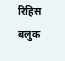रिहिस बलुक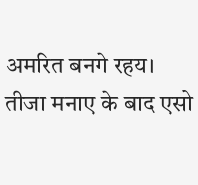अमरित बनगे रहय।
तीजा मनाए के बाद एसो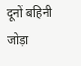दूनों बहिनी जोड़ा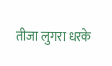तीजा लुगरा धरके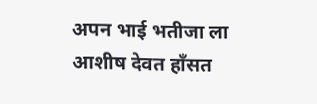अपन भाई भतीजा ला आशीष देवत हॉंसत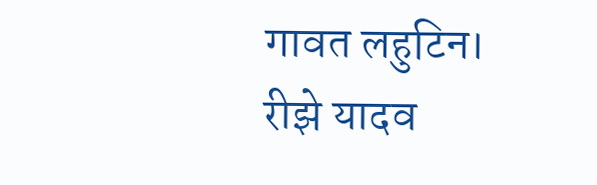गावत लहुटिन।
रीझे यादव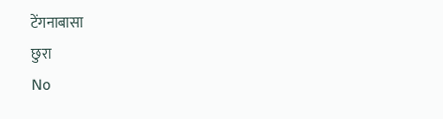टेंगनाबासा
छुरा
No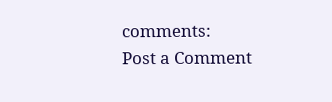comments:
Post a Comment